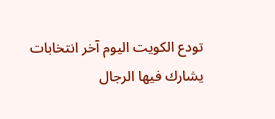تودع الكويت اليوم آخر انتخابات يشارك فيها الرجال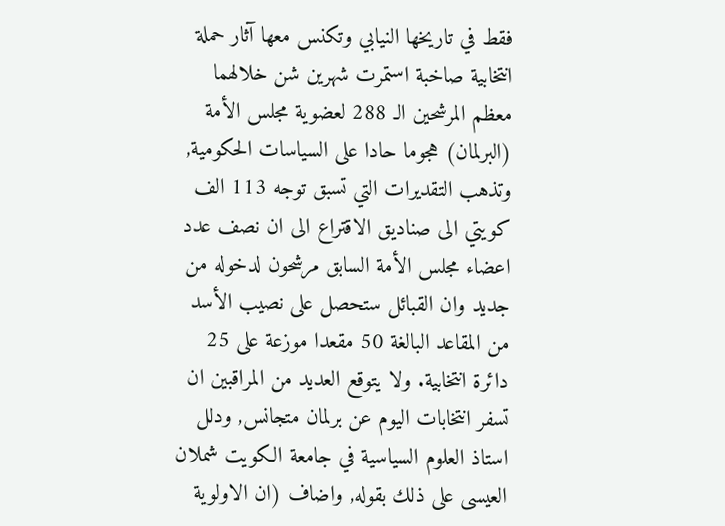فقط في تاريخها النيابي وتكنس معها آثار حملة انتخابية صاخبة استمرت شهرين شن خلالهما معظم المرشحين الـ 288 لعضوية مجلس الأمة (البرلمان) هجوما حادا على السياسات الحكومية, وتذهب التقديرات التي تسبق توجه 113 الف كويتي الى صناديق الاقتراع الى ان نصف عدد اعضاء مجلس الأمة السابق مرشحون لدخوله من جديد وان القبائل ستحصل على نصيب الأسد من المقاعد البالغة 50 مقعدا موزعة على 25 دائرة انتخابية. ولا يتوقع العديد من المراقبين ان تسفر انتخابات اليوم عن برلمان متجانس, ودلل استاذ العلوم السياسية في جامعة الكويت شملان العيسى على ذلك بقوله, واضاف (ان الاولوية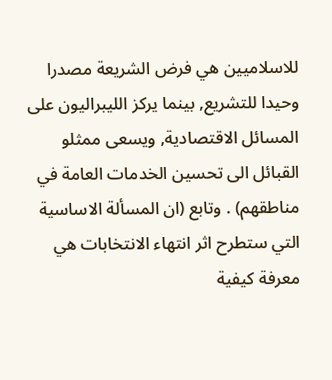للاسلاميين هي فرض الشريعة مصدرا وحيدا للتشريع, بينما يركز الليبراليون على المسائل الاقتصادية, ويسعى ممثلو القبائل الى تحسين الخدمات العامة في مناطقهم) . وتابع (ان المسألة الاساسية التي ستطرح اثر انتهاء الانتخابات هي معرفة كيفية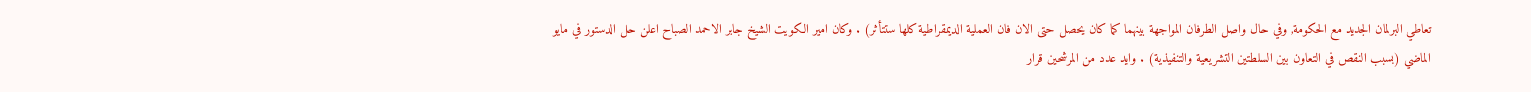تعاطي البرلمان الجديد مع الحكومة, وفي حال واصل الطرفان المواجهة بينهما كما كان يحصل حتى الان فان العملية الديمقراطية كلها ستتأثر) . وكان امير الكويت الشيخ جابر الاحمد الصباح اعلن حل الدستور في مايو الماضي (بسبب النقص في التعاون بين السلطتين التشريعية والتنفيذية) . وايد عدد من المرشحين قرار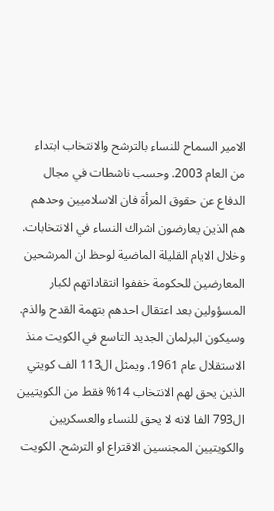الامير السماح للنساء بالترشح والانتخاب ابتداء من العام 2003. وحسب ناشطات في مجال الدفاع عن حقوق المرأة فان الاسلاميين وحدهم هم الذين يعارضون اشراك النساء في الانتخابات. وخلال الايام القليلة الماضية لوحظ ان المرشحين المعارضين للحكومة خففوا انتقاداتهم لكبار المسؤولين بعد اعتقال احدهم بتهمة القدح والذم. وسيكون البرلمان الجديد التاسع في الكويت منذ الاستقلال عام 1961. ويمثل ال113 الف كويتي الذين يحق لهم الانتخاب 14% فقط من الكويتيين ال793 الفا لانه لا يحق للنساء والعسكريين والكويتيين المجنسين الاقتراع او الترشح. الكويت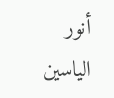أنور الياسين